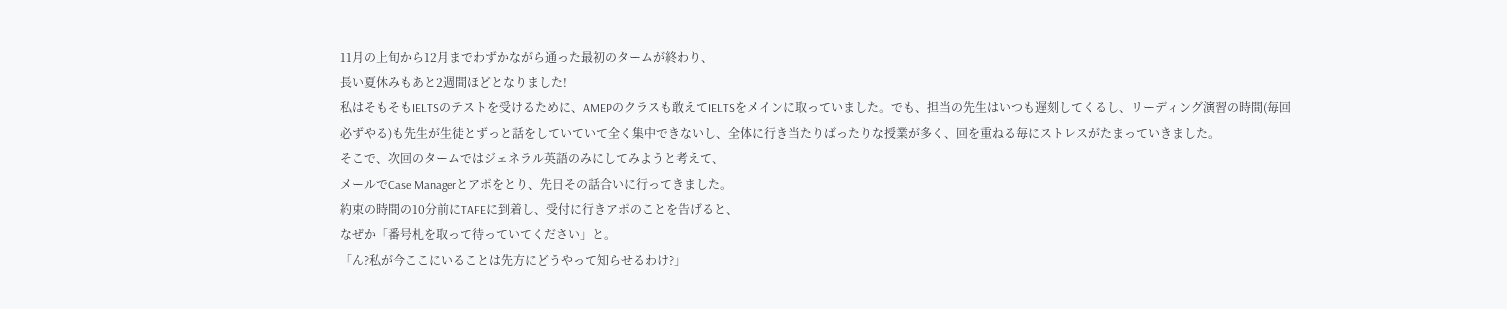11月の上旬から12月までわずかながら通った最初のタームが終わり、
長い夏休みもあと2週間ほどとなりました!
私はそもそもIELTSのテストを受けるために、AMEPのクラスも敢えてIELTSをメインに取っていました。でも、担当の先生はいつも遅刻してくるし、リーディング演習の時間(毎回必ずやる)も先生が生徒とずっと話をしていていて全く集中できないし、全体に行き当たりばったりな授業が多く、回を重ねる毎にストレスがたまっていきました。
そこで、次回のタームではジェネラル英語のみにしてみようと考えて、
メールでCase Managerとアポをとり、先日その話合いに行ってきました。
約束の時間の10分前にTAFEに到着し、受付に行きアポのことを告げると、
なぜか「番号札を取って待っていてください」と。
「ん?私が今ここにいることは先方にどうやって知らせるわけ?」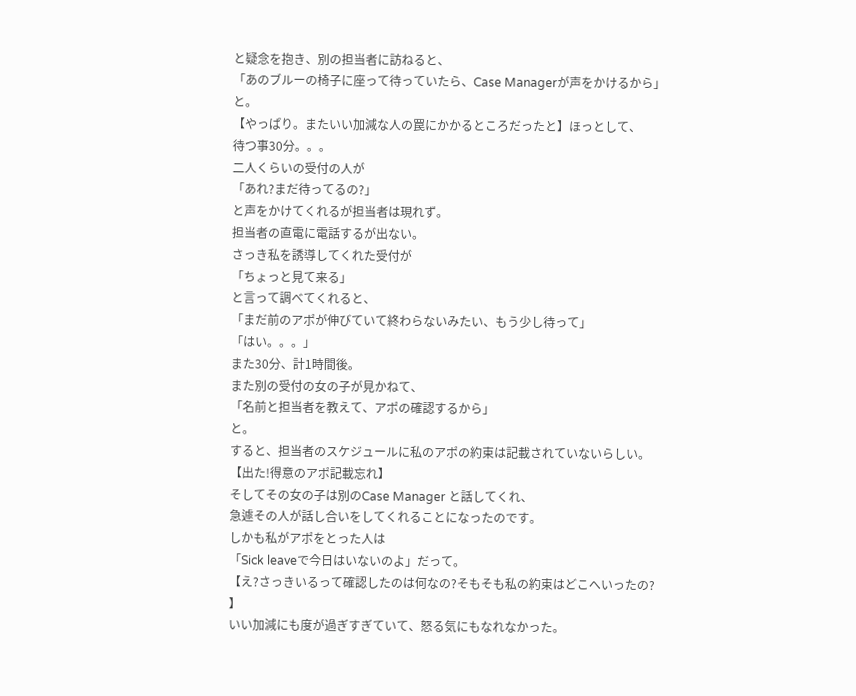と疑念を抱き、別の担当者に訪ねると、
「あのブルーの椅子に座って待っていたら、Case Managerが声をかけるから」
と。
【やっぱり。またいい加減な人の罠にかかるところだったと】ほっとして、
待つ事30分。。。
二人くらいの受付の人が
「あれ?まだ待ってるの?」
と声をかけてくれるが担当者は現れず。
担当者の直電に電話するが出ない。
さっき私を誘導してくれた受付が
「ちょっと見て来る」
と言って調べてくれると、
「まだ前のアポが伸びていて終わらないみたい、もう少し待って」
「はい。。。」
また30分、計1時間後。
また別の受付の女の子が見かねて、
「名前と担当者を教えて、アポの確認するから」
と。
すると、担当者のスケジュールに私のアポの約束は記載されていないらしい。
【出た!得意のアポ記載忘れ】
そしてその女の子は別のCase Manager と話してくれ、
急遽その人が話し合いをしてくれることになったのです。
しかも私がアポをとった人は
「Sick leaveで今日はいないのよ」だって。
【え?さっきいるって確認したのは何なの?そもそも私の約束はどこへいったの?
】
いい加減にも度が過ぎすぎていて、怒る気にもなれなかった。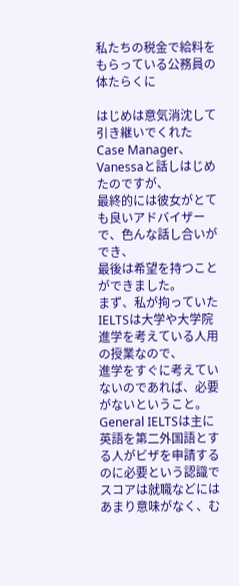私たちの税金で給料をもらっている公務員の体たらくに

はじめは意気消沈して引き継いでくれたCase Manager、Vanessaと話しはじめたのですが、
最終的には彼女がとても良いアドバイザーで、色んな話し合いができ、
最後は希望を持つことができました。
まず、私が拘っていたIELTSは大学や大学院進学を考えている人用の授業なので、
進学をすぐに考えていないのであれば、必要がないということ。
General IELTSは主に英語を第二外国語とする人がビザを申請するのに必要という認識でスコアは就職などにはあまり意味がなく、む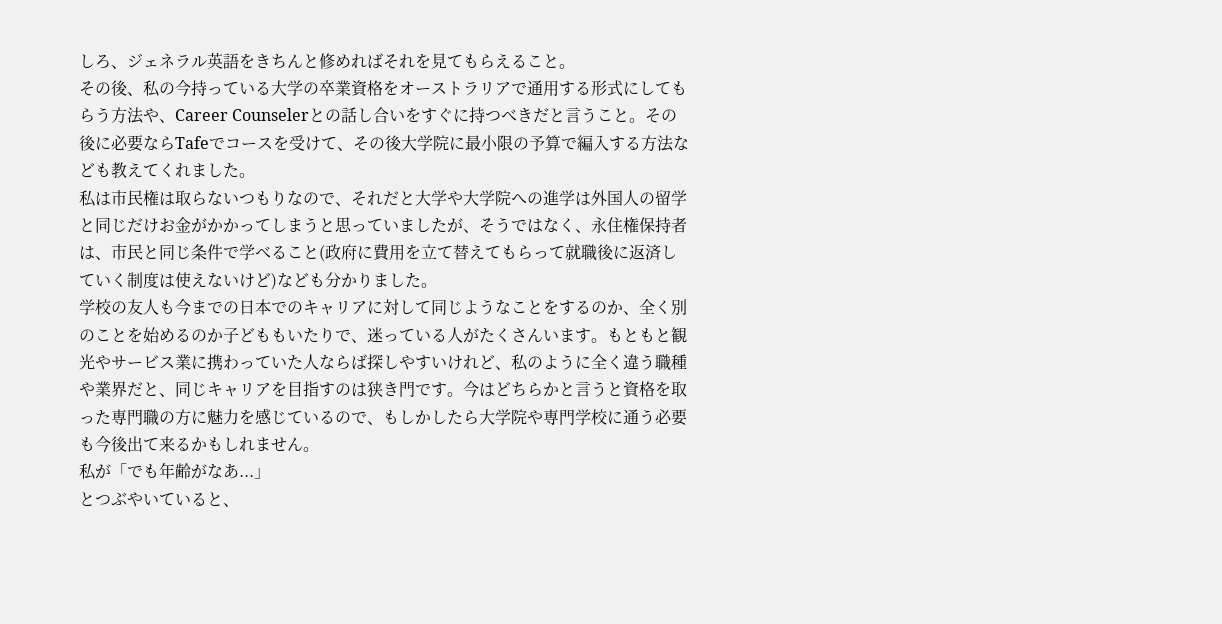しろ、ジェネラル英語をきちんと修めればそれを見てもらえること。
その後、私の今持っている大学の卒業資格をオーストラリアで通用する形式にしてもらう方法や、Career Counselerとの話し合いをすぐに持つべきだと言うこと。その後に必要ならTafeでコースを受けて、その後大学院に最小限の予算で編入する方法なども教えてくれました。
私は市民権は取らないつもりなので、それだと大学や大学院への進学は外国人の留学と同じだけお金がかかってしまうと思っていましたが、そうではなく、永住権保持者は、市民と同じ条件で学べること(政府に費用を立て替えてもらって就職後に返済していく制度は使えないけど)なども分かりました。
学校の友人も今までの日本でのキャリアに対して同じようなことをするのか、全く別のことを始めるのか子どももいたりで、迷っている人がたくさんいます。もともと観光やサービス業に携わっていた人ならば探しやすいけれど、私のように全く違う職種や業界だと、同じキャリアを目指すのは狭き門です。今はどちらかと言うと資格を取った専門職の方に魅力を感じているので、もしかしたら大学院や専門学校に通う必要も今後出て来るかもしれません。
私が「でも年齢がなあ...」
とつぶやいていると、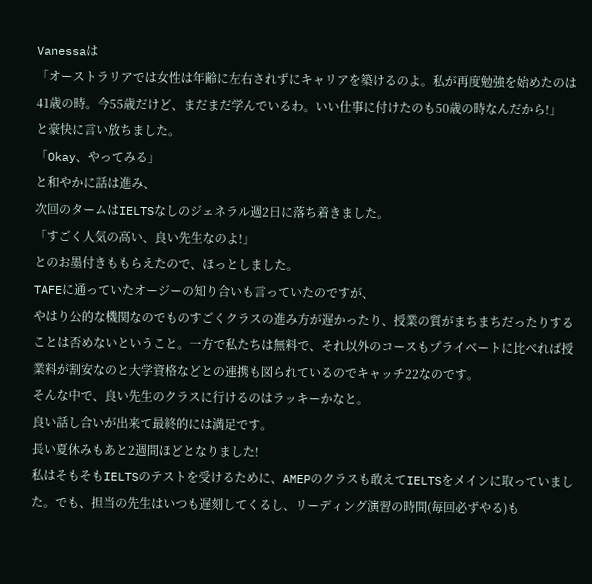Vanessaは
「オーストラリアでは女性は年齢に左右されずにキャリアを築けるのよ。私が再度勉強を始めたのは41歳の時。今55歳だけど、まだまだ学んでいるわ。いい仕事に付けたのも50歳の時なんだから!」
と豪快に言い放ちました。
「Okay、やってみる」
と和やかに話は進み、
次回のタームはIELTSなしのジェネラル週2日に落ち着きました。
「すごく人気の高い、良い先生なのよ!」
とのお墨付きももらえたので、ほっとしました。
TAFEに通っていたオージーの知り合いも言っていたのですが、
やはり公的な機関なのでものすごくクラスの進み方が遅かったり、授業の質がまちまちだったりすることは否めないということ。一方で私たちは無料で、それ以外のコースもプライベートに比べれば授業料が割安なのと大学資格などとの連携も図られているのでキャッチ22なのです。
そんな中で、良い先生のクラスに行けるのはラッキーかなと。
良い話し合いが出来て最終的には満足です。
長い夏休みもあと2週間ほどとなりました!
私はそもそもIELTSのテストを受けるために、AMEPのクラスも敢えてIELTSをメインに取っていました。でも、担当の先生はいつも遅刻してくるし、リーディング演習の時間(毎回必ずやる)も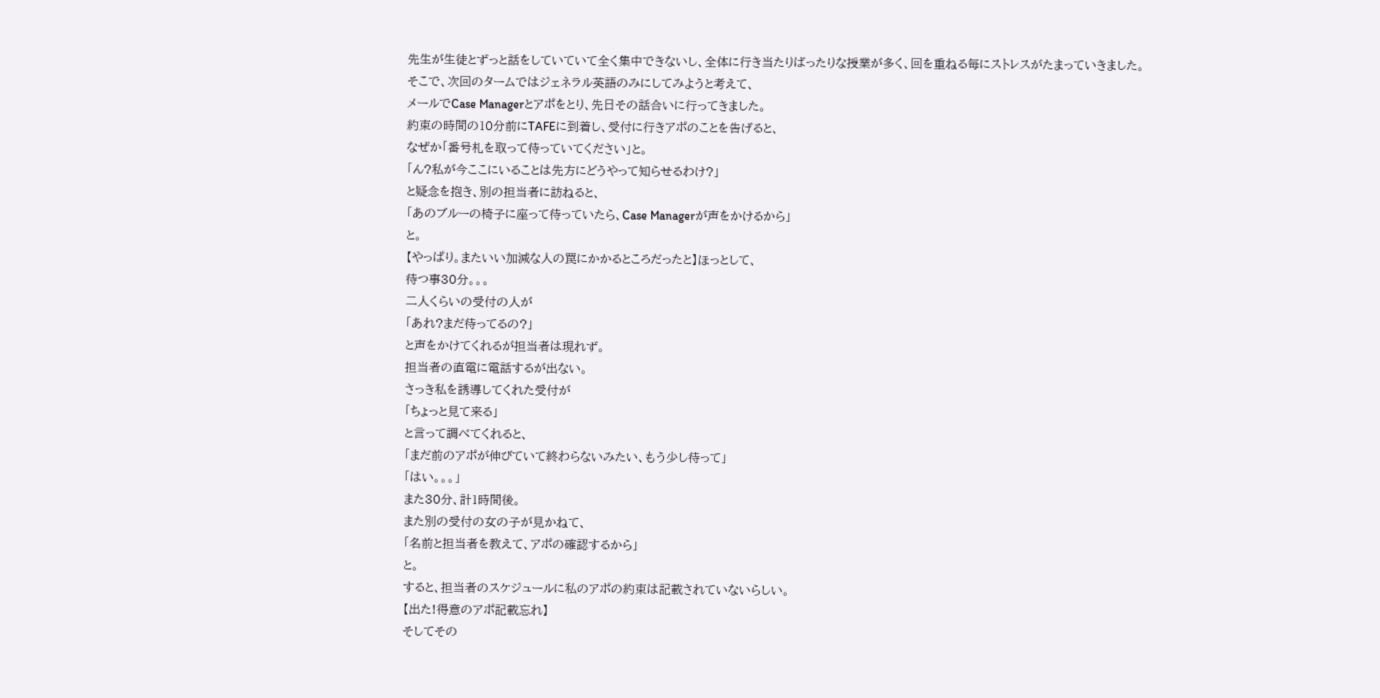先生が生徒とずっと話をしていていて全く集中できないし、全体に行き当たりばったりな授業が多く、回を重ねる毎にストレスがたまっていきました。
そこで、次回のタームではジェネラル英語のみにしてみようと考えて、
メールでCase Managerとアポをとり、先日その話合いに行ってきました。
約束の時間の10分前にTAFEに到着し、受付に行きアポのことを告げると、
なぜか「番号札を取って待っていてください」と。
「ん?私が今ここにいることは先方にどうやって知らせるわけ?」
と疑念を抱き、別の担当者に訪ねると、
「あのブルーの椅子に座って待っていたら、Case Managerが声をかけるから」
と。
【やっぱり。またいい加減な人の罠にかかるところだったと】ほっとして、
待つ事30分。。。
二人くらいの受付の人が
「あれ?まだ待ってるの?」
と声をかけてくれるが担当者は現れず。
担当者の直電に電話するが出ない。
さっき私を誘導してくれた受付が
「ちょっと見て来る」
と言って調べてくれると、
「まだ前のアポが伸びていて終わらないみたい、もう少し待って」
「はい。。。」
また30分、計1時間後。
また別の受付の女の子が見かねて、
「名前と担当者を教えて、アポの確認するから」
と。
すると、担当者のスケジュールに私のアポの約束は記載されていないらしい。
【出た!得意のアポ記載忘れ】
そしてその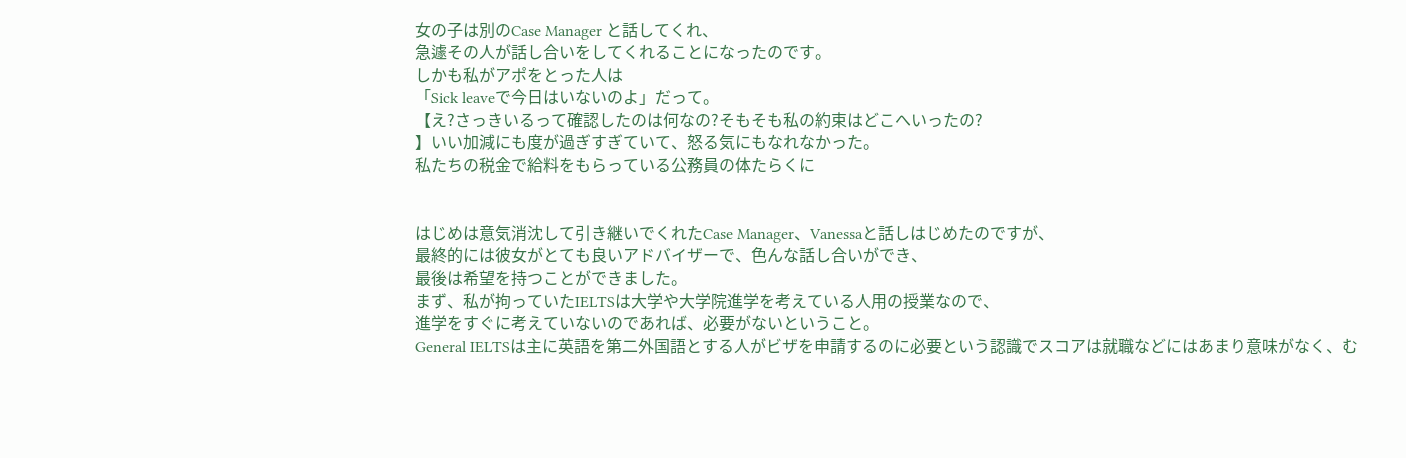女の子は別のCase Manager と話してくれ、
急遽その人が話し合いをしてくれることになったのです。
しかも私がアポをとった人は
「Sick leaveで今日はいないのよ」だって。
【え?さっきいるって確認したのは何なの?そもそも私の約束はどこへいったの?
】いい加減にも度が過ぎすぎていて、怒る気にもなれなかった。
私たちの税金で給料をもらっている公務員の体たらくに


はじめは意気消沈して引き継いでくれたCase Manager、Vanessaと話しはじめたのですが、
最終的には彼女がとても良いアドバイザーで、色んな話し合いができ、
最後は希望を持つことができました。
まず、私が拘っていたIELTSは大学や大学院進学を考えている人用の授業なので、
進学をすぐに考えていないのであれば、必要がないということ。
General IELTSは主に英語を第二外国語とする人がビザを申請するのに必要という認識でスコアは就職などにはあまり意味がなく、む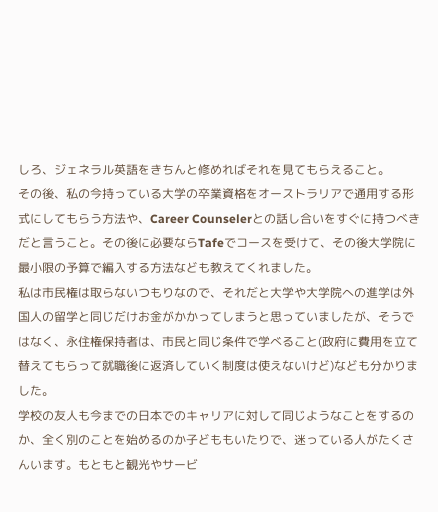しろ、ジェネラル英語をきちんと修めればそれを見てもらえること。
その後、私の今持っている大学の卒業資格をオーストラリアで通用する形式にしてもらう方法や、Career Counselerとの話し合いをすぐに持つべきだと言うこと。その後に必要ならTafeでコースを受けて、その後大学院に最小限の予算で編入する方法なども教えてくれました。
私は市民権は取らないつもりなので、それだと大学や大学院への進学は外国人の留学と同じだけお金がかかってしまうと思っていましたが、そうではなく、永住権保持者は、市民と同じ条件で学べること(政府に費用を立て替えてもらって就職後に返済していく制度は使えないけど)なども分かりました。
学校の友人も今までの日本でのキャリアに対して同じようなことをするのか、全く別のことを始めるのか子どももいたりで、迷っている人がたくさんいます。もともと観光やサービ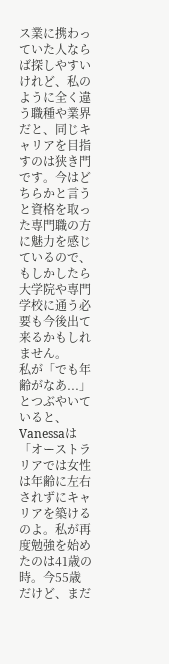ス業に携わっていた人ならば探しやすいけれど、私のように全く違う職種や業界だと、同じキャリアを目指すのは狭き門です。今はどちらかと言うと資格を取った専門職の方に魅力を感じているので、もしかしたら大学院や専門学校に通う必要も今後出て来るかもしれません。
私が「でも年齢がなあ...」
とつぶやいていると、Vanessaは
「オーストラリアでは女性は年齢に左右されずにキャリアを築けるのよ。私が再度勉強を始めたのは41歳の時。今55歳だけど、まだ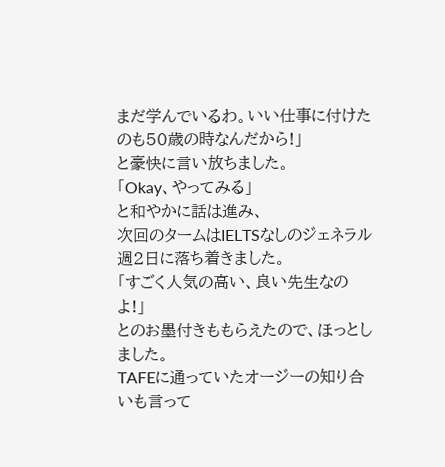まだ学んでいるわ。いい仕事に付けたのも50歳の時なんだから!」
と豪快に言い放ちました。
「Okay、やってみる」
と和やかに話は進み、
次回のタームはIELTSなしのジェネラル週2日に落ち着きました。
「すごく人気の高い、良い先生なのよ!」
とのお墨付きももらえたので、ほっとしました。
TAFEに通っていたオージーの知り合いも言って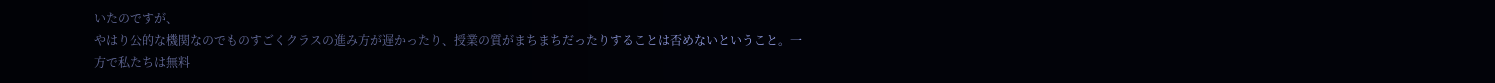いたのですが、
やはり公的な機関なのでものすごくクラスの進み方が遅かったり、授業の質がまちまちだったりすることは否めないということ。一方で私たちは無料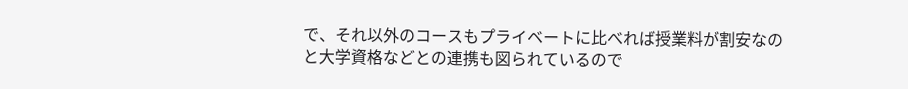で、それ以外のコースもプライベートに比べれば授業料が割安なのと大学資格などとの連携も図られているので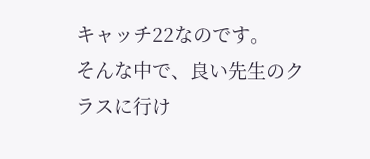キャッチ22なのです。
そんな中で、良い先生のクラスに行け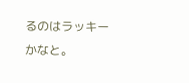るのはラッキーかなと。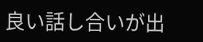良い話し合いが出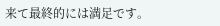来て最終的には満足です。